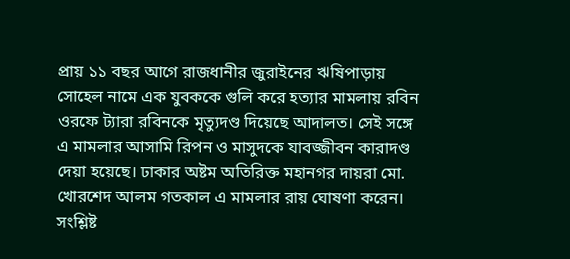প্রায় ১১ বছর আগে রাজধানীর জুরাইনের ঋষিপাড়ায় সোহেল নামে এক যুবককে গুলি করে হত্যার মামলায় রবিন ওরফে ট্যারা রবিনকে মৃত্যুদণ্ড দিয়েছে আদালত। সেই সঙ্গে এ মামলার আসামি রিপন ও মাসুদকে যাবজ্জীবন কারাদণ্ড দেয়া হয়েছে। ঢাকার অষ্টম অতিরিক্ত মহানগর দায়রা মো. খোরশেদ আলম গতকাল এ মামলার রায় ঘোষণা করেন।
সংশ্লিষ্ট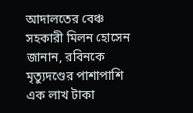আদালতের বেঞ্চ সহকারী মিলন হোসেন জানান, রবিনকে মৃত্যুদণ্ডের পাশাপাশি এক লাখ টাকা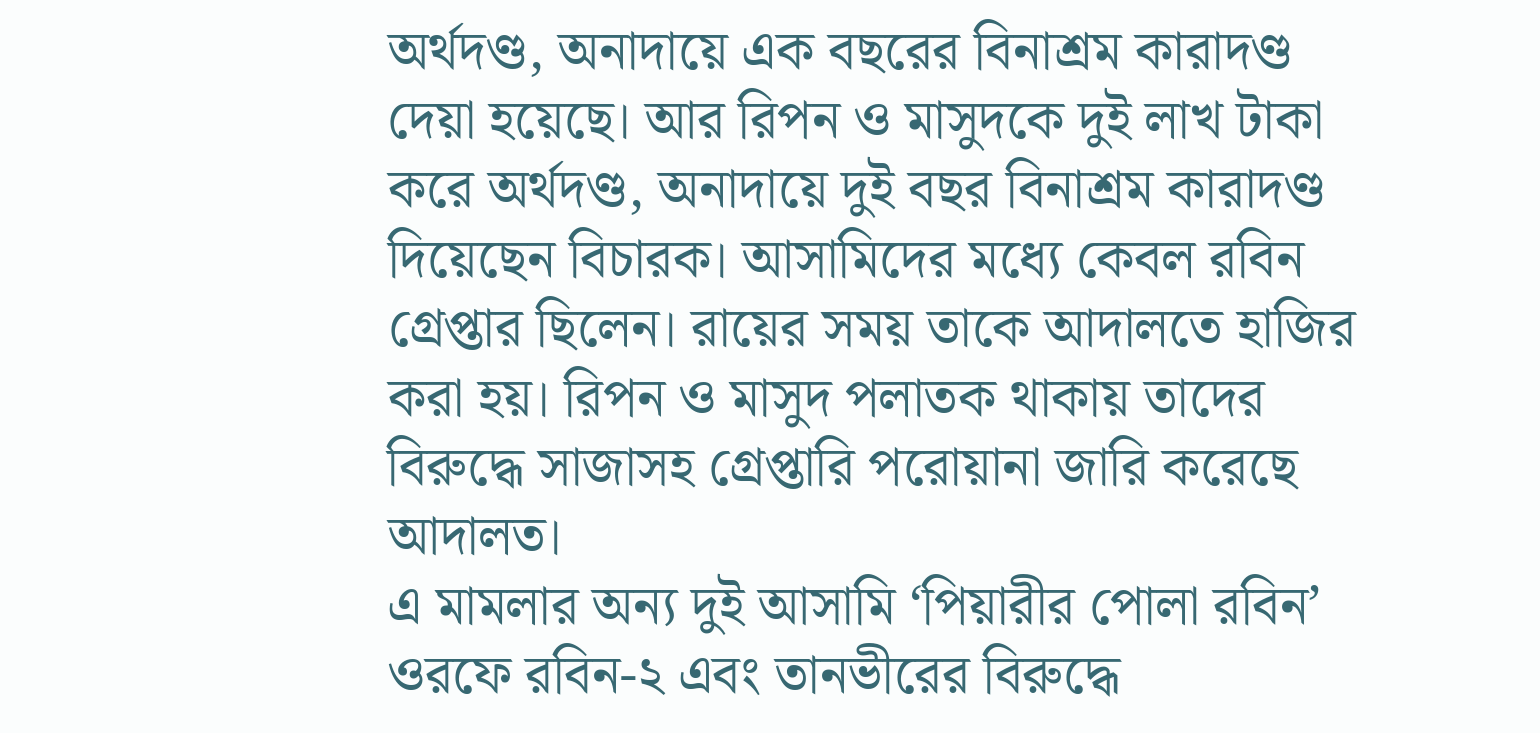অর্থদণ্ড, অনাদায়ে এক বছরের বিনাশ্রম কারাদণ্ড দেয়া হয়েছে। আর রিপন ও মাসুদকে দুই লাখ টাকা করে অর্থদণ্ড, অনাদায়ে দুই বছর বিনাশ্রম কারাদণ্ড দিয়েছেন বিচারক। আসামিদের মধ্যে কেবল রবিন গ্রেপ্তার ছিলেন। রায়ের সময় তাকে আদালতে হাজির করা হয়। রিপন ও মাসুদ পলাতক থাকায় তাদের বিরুদ্ধে সাজাসহ গ্রেপ্তারি পরোয়ানা জারি করেছে আদালত।
এ মামলার অন্য দুই আসামি ‘পিয়ারীর পোলা রবিন’ ওরফে রবিন-২ এবং তানভীরের বিরুদ্ধে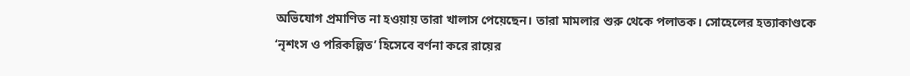অভিযোগ প্রমাণিত না হওয়ায় তারা খালাস পেয়েছেন। তারা মামলার শুরু থেকে পলাতক। সোহেলের হত্যাকাণ্ডকে ‘নৃশংস ও পরিকল্পিত’ হিসেবে বর্ণনা করে রায়ের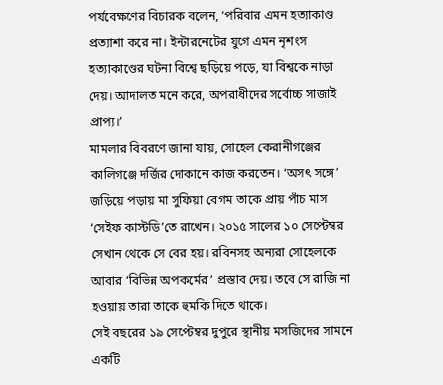পর্যবেক্ষণের বিচারক বলেন, ‘পরিবার এমন হত্যাকাণ্ড প্রত্যাশা করে না। ইন্টারনেটের যুগে এমন নৃশংস হত্যাকাণ্ডের ঘটনা বিশ্বে ছড়িয়ে পড়ে, যা বিশ্বকে নাড়া দেয়। আদালত মনে করে, অপরাধীদের সর্বোচ্চ সাজাই প্রাপ্য।’
মামলার বিবরণে জানা যায়, সোহেল কেরানীগঞ্জের কালিগঞ্জে দর্জির দোকানে কাজ করতেন। ‘অসৎ সঙ্গে’ জড়িয়ে পড়ায় মা সুফিয়া বেগম তাকে প্রায় পাঁচ মাস ‘সেইফ কাস্টডি’তে রাখেন। ২০১৫ সালের ১০ সেপ্টেম্বর সেখান থেকে সে বের হয়। রবিনসহ অন্যরা সোহেলকে আবার ‘বিভিন্ন অপকর্মের’ প্রস্তাব দেয়। তবে সে রাজি না হওয়ায় তারা তাকে হুমকি দিতে থাকে।
সেই বছরের ১৯ সেপ্টেম্বর দুপুরে স্থানীয় মসজিদের সামনে একটি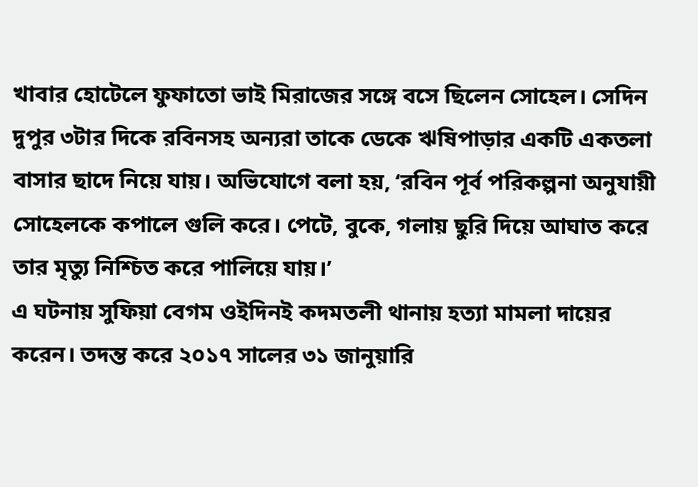খাবার হোটেলে ফুফাতো ভাই মিরাজের সঙ্গে বসে ছিলেন সোহেল। সেদিন দুপুর ৩টার দিকে রবিনসহ অন্যরা তাকে ডেকে ঋষিপাড়ার একটি একতলা বাসার ছাদে নিয়ে যায়। অভিযোগে বলা হয়, ‘রবিন পূর্ব পরিকল্পনা অনুযায়ী সোহেলকে কপালে গুলি করে। পেটে, বুকে, গলায় ছুরি দিয়ে আঘাত করে তার মৃত্যু নিশ্চিত করে পালিয়ে যায়।’
এ ঘটনায় সুফিয়া বেগম ওইদিনই কদমতলী থানায় হত্যা মামলা দায়ের করেন। তদন্ত করে ২০১৭ সালের ৩১ জানুয়ারি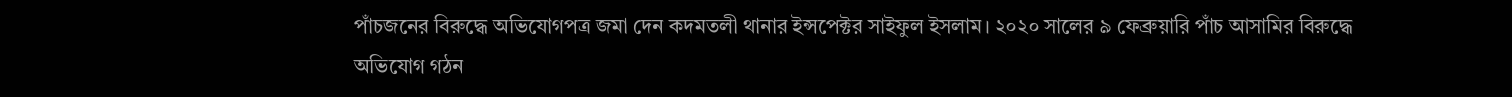পাঁচজনের বিরুদ্ধে অভিযোগপত্র জমা দেন কদমতলী থানার ইন্সপেক্টর সাইফুল ইসলাম। ২০২০ সালের ৯ ফেব্রুয়ারি পাঁচ আসামির বিরুদ্ধে অভিযোগ গঠন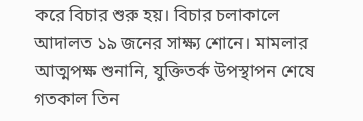করে বিচার শুরু হয়। বিচার চলাকালে আদালত ১৯ জনের সাক্ষ্য শোনে। মামলার আত্মপক্ষ শুনানি, যুক্তিতর্ক উপস্থাপন শেষে গতকাল তিন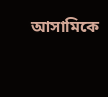আসামিকে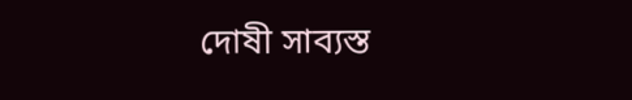দোষী সাব্যস্ত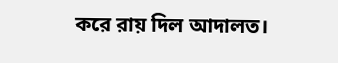করে রায় দিল আদালত।